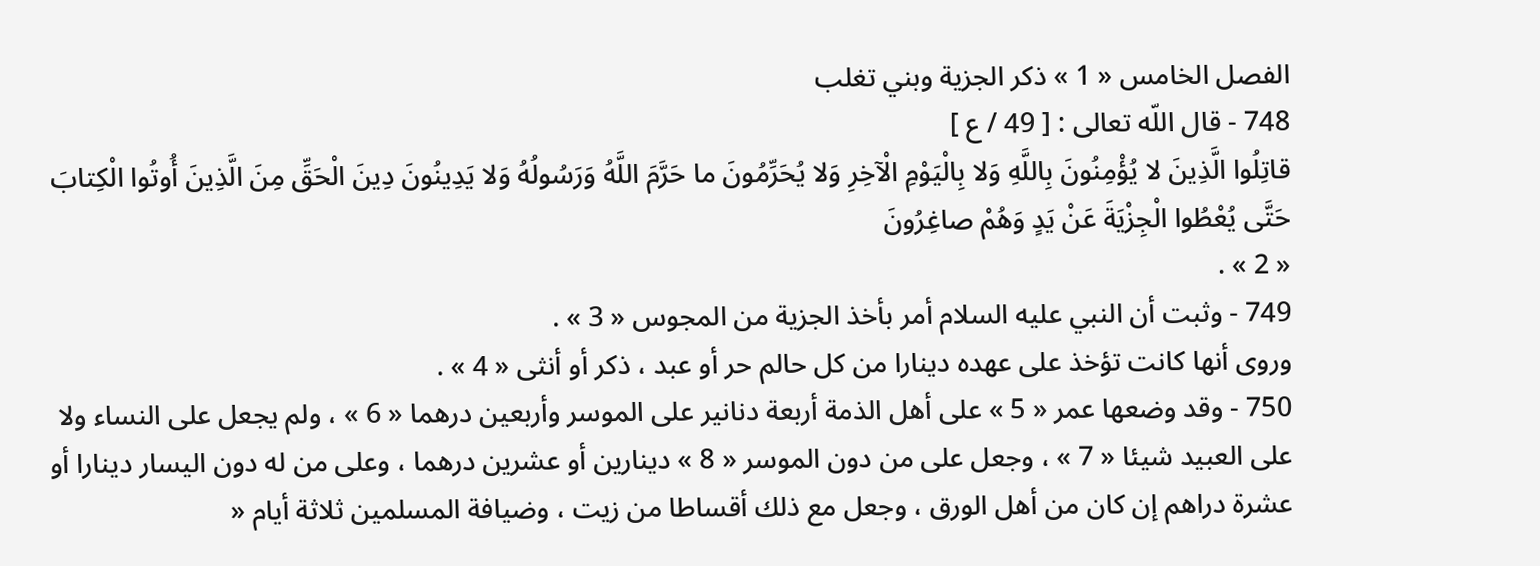الفصل الخامس « 1 » ذكر الجزية وبني تغلب
748 - قال اللّه تعالى : [ 49 / ع ]
قاتِلُوا الَّذِينَ لا يُؤْمِنُونَ بِاللَّهِ وَلا بِالْيَوْمِ الْآخِرِ وَلا يُحَرِّمُونَ ما حَرَّمَ اللَّهُ وَرَسُولُهُ وَلا يَدِينُونَ دِينَ الْحَقِّ مِنَ الَّذِينَ أُوتُوا الْكِتابَ حَتَّى يُعْطُوا الْجِزْيَةَ عَنْ يَدٍ وَهُمْ صاغِرُونَ
« 2 » .
749 - وثبت أن النبي عليه السلام أمر بأخذ الجزية من المجوس « 3 » .
وروى أنها كانت تؤخذ على عهده دينارا من كل حالم حر أو عبد ، ذكر أو أنثى « 4 » .
750 - وقد وضعها عمر « 5 » على أهل الذمة أربعة دنانير على الموسر وأربعين درهما « 6 » ، ولم يجعل على النساء ولا على العبيد شيئا « 7 » ، وجعل على من دون الموسر « 8 » دينارين أو عشرين درهما ، وعلى من له دون اليسار دينارا أو عشرة دراهم إن كان من أهل الورق ، وجعل مع ذلك أقساطا من زيت ، وضيافة المسلمين ثلاثة أيام «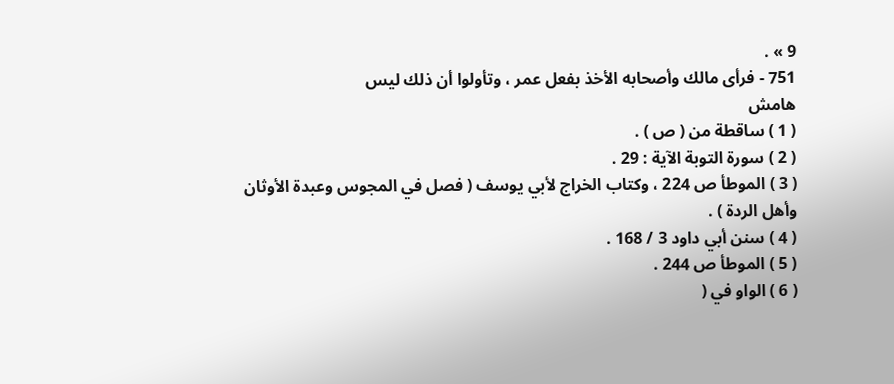9 » .
751 - فرأى مالك وأصحابه الأخذ بفعل عمر ، وتأولوا أن ذلك ليس
هامش
( 1 ) ساقطة من ( ص ) .
( 2 ) سورة التوبة الآية : 29 .
( 3 ) الموطأ ص 224 ، وكتاب الخراج لأبي يوسف ( فصل في المجوس وعبدة الأوثان وأهل الردة ) .
( 4 ) سنن أبي داود 3 / 168 .
( 5 ) الموطأ ص 244 .
( 6 ) الواو في (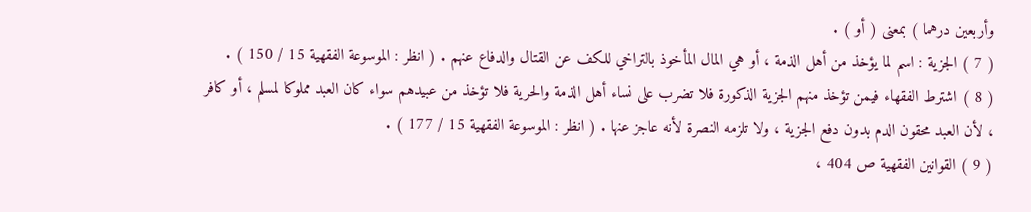وأربعين درهما ) بمعنى ( أو ) .
( 7 ) الجزية : اسم لما يؤخذ من أهل الذمة ، أو هي المال المأخوذ بالتراخي للكف عن القتال والدفاع عنهم . ( انظر : الموسوعة الفقهية 15 / 150 ) .
( 8 ) اشترط الفقهاء فيمن تؤخذ منهم الجزية الذكورة فلا تضرب على نساء أهل الذمة والحرية فلا تؤخذ من عبيدهم سواء كان العبد مملوكا لمسلم ، أو كافر ، لأن العبد محقون الدم بدون دفع الجزية ، ولا تلزمه النصرة لأنه عاجز عنها . ( انظر : الموسوعة الفقهية 15 / 177 ) .
( 9 ) القوانين الفقهية ص 404 ،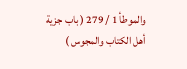والموطأ 1 / 279 ( باب جزية أهل الكتاب والمجوس )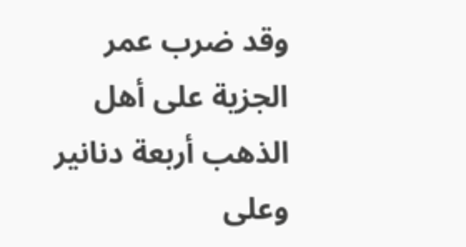وقد ضرب عمر الجزية على أهل الذهب أربعة دنانير وعلى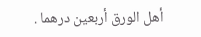أهل الورق أربعين درهما .